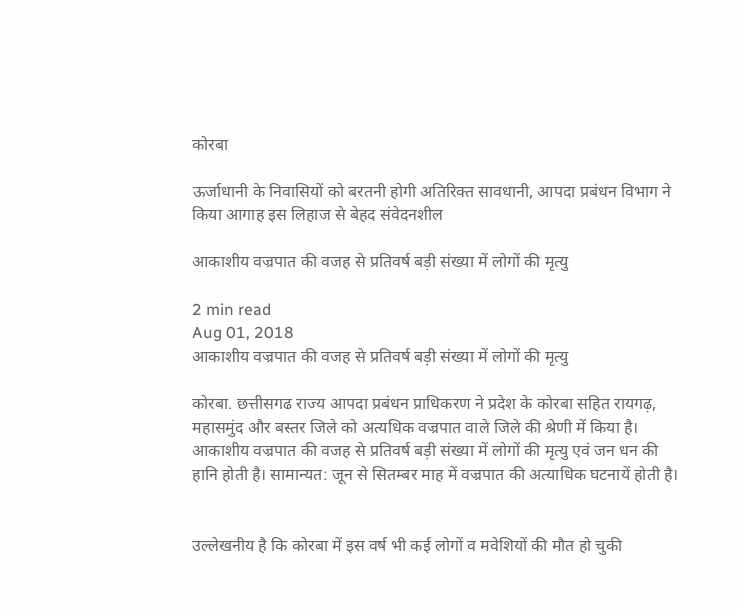कोरबा

ऊर्जाधानी के निवासियों को बरतनी होगी अतिरिक्त सावधानी, आपदा प्रबंधन विभाग ने किया आगाह इस लिहाज से बेहद संवेदनशील

आकाशीय वज्रपात की वजह से प्रतिवर्ष बड़ी संख्या में लोगों की मृत्यु

2 min read
Aug 01, 2018
आकाशीय वज्रपात की वजह से प्रतिवर्ष बड़ी संख्या में लोगों की मृत्यु

कोरबा. छत्तीसगढ राज्य आपदा प्रबंधन प्राधिकरण ने प्रदेश के कोरबा सहित रायगढ़, महासमुंद और बस्तर जिले को अत्यधिक वज्रपात वाले जिले की श्रेणी में किया है। आकाशीय वज्रपात की वजह से प्रतिवर्ष बड़ी संख्या में लोगों की मृत्यु एवं जन धन की हानि होती है। सामान्यत: जून से सितम्बर माह में वज्रपात की अत्याधिक घटनायें होती है।


उल्लेखनीय है कि कोरबा में इस वर्ष भी कई लोगों व मवेशियों की मौत हो चुकी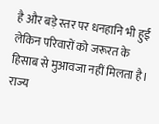है और बड़े स्तर पर धनहानि भी हुई लेकिन परिवारों को जरूरत के हिसाब से मुआवजा नहीं मिलता है। राज्य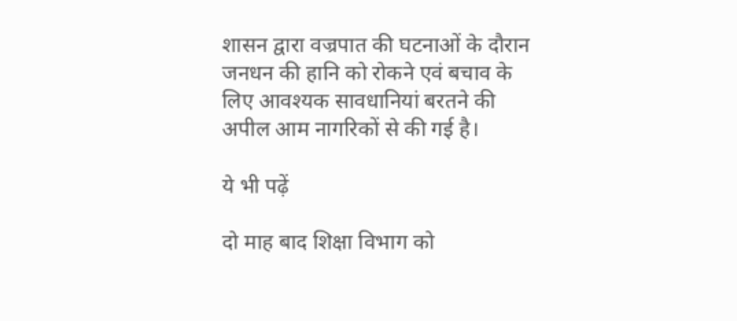शासन द्वारा वज्रपात की घटनाओं के दौरान जनधन की हानि को रोकने एवं बचाव के लिए आवश्यक सावधानियां बरतने की अपील आम नागरिकों से की गई है।

ये भी पढ़ें

दो माह बाद शिक्षा विभाग को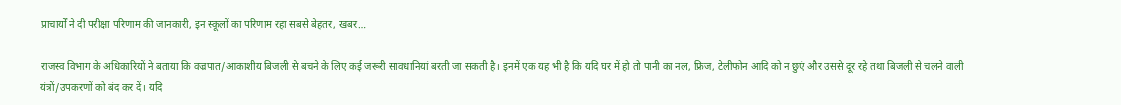प्राचार्यों ने दी परीक्षा परिणाम की जानकारी, इन स्कूलों का परिणाम रहा सबसे बेहतर, खबर…

राजस्व विभाग के अधिकारियों ने बताया कि वज्रपात/आकाशीय बिजली से बचने के लिए कई जरूरी सावधानियां बरती जा सकती है। इनमें एक यह भी है कि यदि घर में हो तो पानी का नल, फ्रिज, टेलीफोन आदि को न छुएं और उससे दूर रहे तथा बिजली से चलने वाली यंत्रों/उपकरणों को बंद कर दें। यदि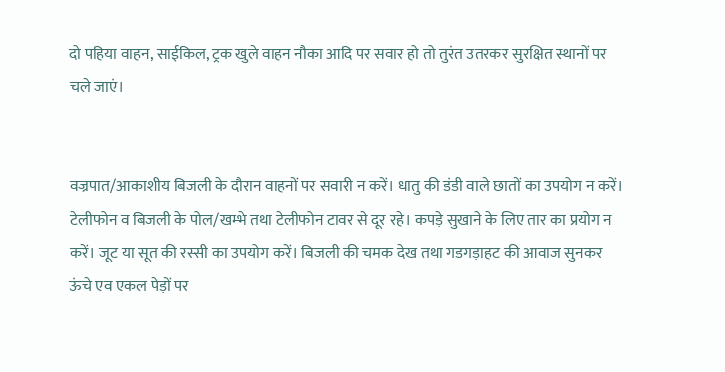दो पहिया वाहन, साईकिल, ट्रक खुले वाहन नौका आदि पर सवार हो तो तुरंत उतरकर सुरक्षित स्थानों पर चले जाएं।


वज्रपात/आकाशीय बिजली के दौरान वाहनों पर सवारी न करें। धातु की डंडी वाले छातों का उपयोग न करें। टेलीफोन व बिजली के पोल/खम्भे तथा टेलीफोन टावर से दूर रहे। कपड़े सुखाने के लिए तार का प्रयोग न करें। जूट या सूत की रस्सी का उपयोग करें। बिजली की चमक देख तथा गडगड़ाहट की आवाज सुनकर ऊंचे एव एकल पेड़ों पर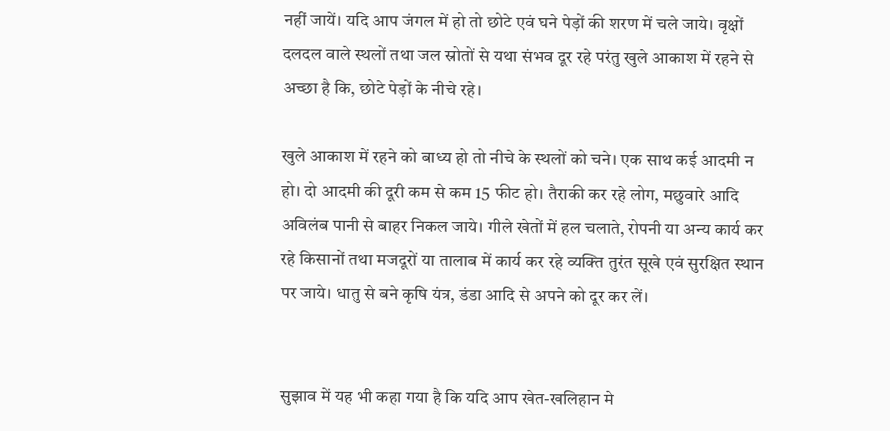नहीं जायें। यदि आप जंगल में हो तो छोटे एवं घने पेड़ों की शरण में चले जाये। वृक्षों दलदल वाले स्थलों तथा जल स्रोतों से यथा संभव दूर रहे परंतु खुले आकाश में रहने से अच्छा है कि, छोटे पेड़ों के नीचे रहे।

खुले आकाश में रहने को बाध्य हो तो नीचे के स्थलों को चने। एक साथ कई आदमी न हो। दो आदमी की दूरी कम से कम 15 फीट हो। तैराकी कर रहे लोग, मछुवारे आदि अविलंब पानी से बाहर निकल जाये। गीले खेतों में हल चलाते, रोपनी या अन्य कार्य कर रहे किसानों तथा मजदूरों या तालाब में कार्य कर रहे व्यक्ति तुरंत सूखे एवं सुरक्षित स्थान पर जाये। धातु से बने कृषि यंत्र, डंडा आदि से अपने को दूर कर लें।


सुझाव में यह भी कहा गया है कि यदि आप खेत-खलिहान मे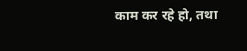काम कर रहे हो, तथा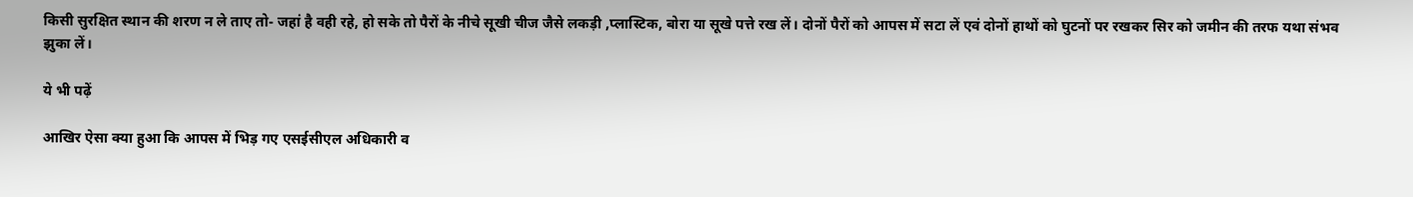किसी सुरक्षित स्थान की शरण न ले ताए तो- जहां है वही रहे, हो सके तो पैरों के नीचे सूखी चीज जैसे लकड़ी ,प्लास्टिक, बोरा या सूखे पत्ते रख लें। दोनों पैरों को आपस में सटा लें एवं दोनों हाथों को घुटनों पर रखकर सिर को जमीन की तरफ यथा संभव झुका लें।

ये भी पढ़ें

आखिर ऐसा क्या हुआ कि आपस में भिड़ गए एसईसीएल अधिकारी व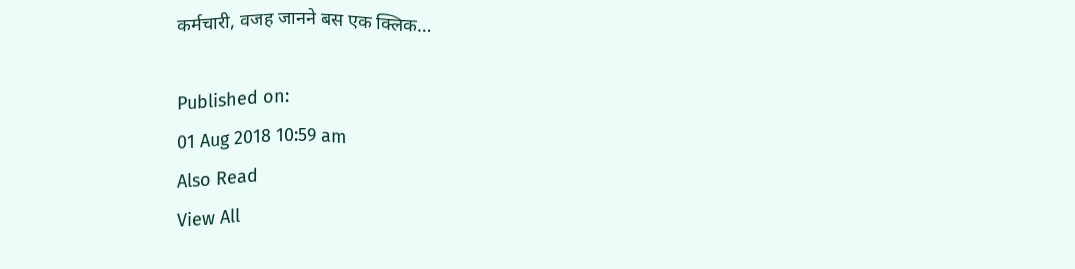कर्मचारी, वजह जानने बस एक क्लिक…

Published on:
01 Aug 2018 10:59 am
Also Read
View All